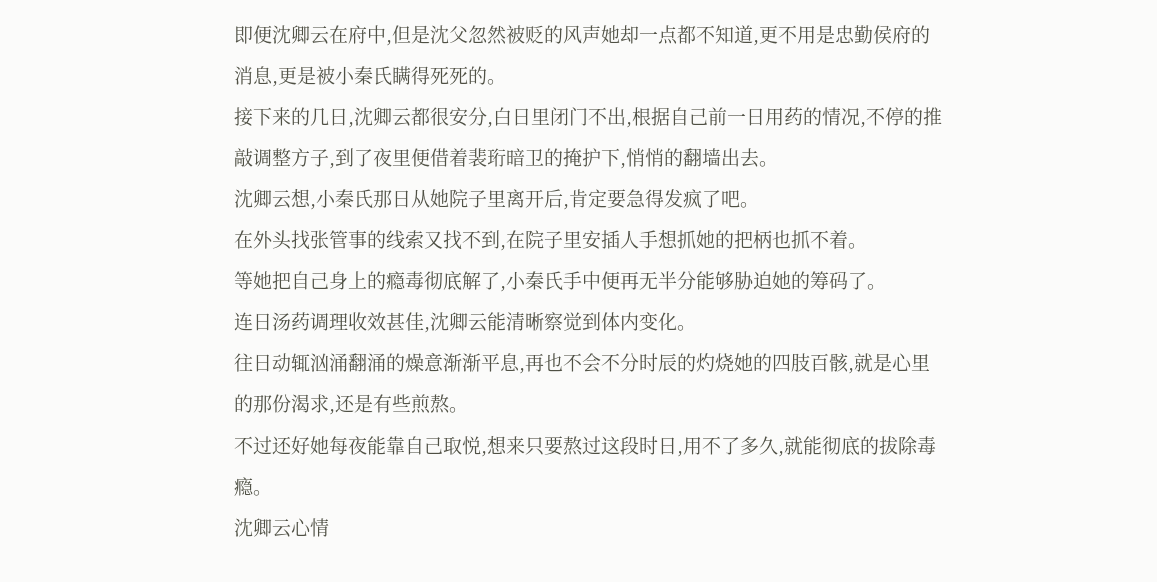即便沈卿云在府中,但是沈父忽然被贬的风声她却一点都不知道,更不用是忠勤侯府的消息,更是被小秦氏瞒得死死的。
接下来的几日,沈卿云都很安分,白日里闭门不出,根据自己前一日用药的情况,不停的推敲调整方子,到了夜里便借着裴珩暗卫的掩护下,悄悄的翻墙出去。
沈卿云想,小秦氏那日从她院子里离开后,肯定要急得发疯了吧。
在外头找张管事的线索又找不到,在院子里安插人手想抓她的把柄也抓不着。
等她把自己身上的瘾毒彻底解了,小秦氏手中便再无半分能够胁迫她的筹码了。
连日汤药调理收效甚佳,沈卿云能清晰察觉到体内变化。
往日动辄汹涌翻涌的燥意渐渐平息,再也不会不分时辰的灼烧她的四肢百骸,就是心里的那份渴求,还是有些煎熬。
不过还好她每夜能靠自己取悦,想来只要熬过这段时日,用不了多久,就能彻底的拔除毒瘾。
沈卿云心情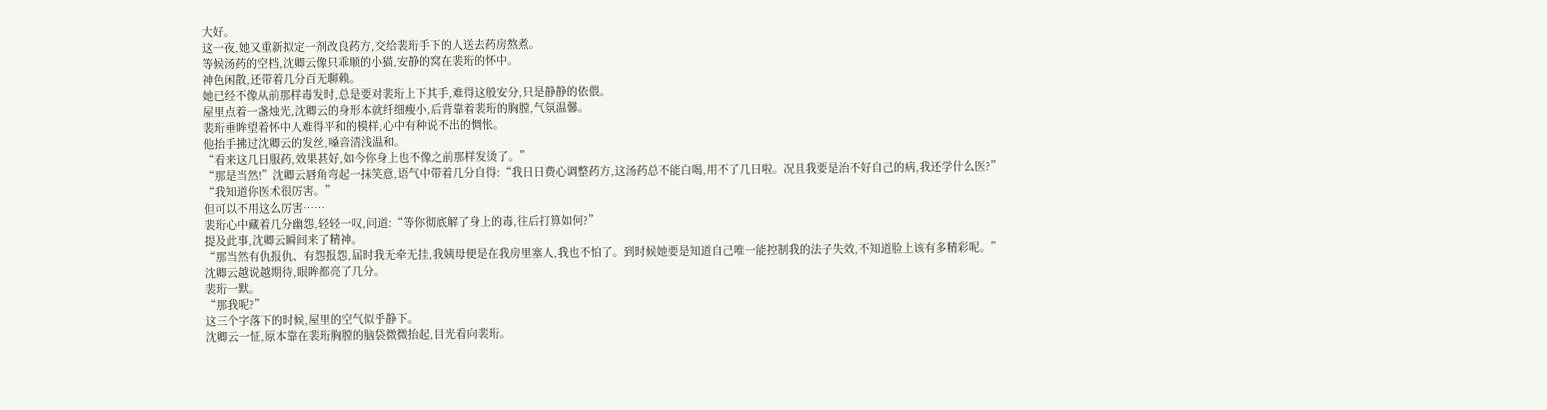大好。
这一夜,她又重新拟定一剂改良药方,交给裴珩手下的人送去药房熬煮。
等候汤药的空档,沈卿云像只乖顺的小猫,安静的窝在裴珩的怀中。
神色闲散,还带着几分百无聊赖。
她已经不像从前那样毒发时,总是要对裴珩上下其手,难得这般安分,只是静静的依偎。
屋里点着一盏烛光,沈卿云的身形本就纤细瘦小,后背靠着裴珩的胸膛,气氛温馨。
裴珩垂眸望着怀中人难得平和的模样,心中有种说不出的惆怅。
他抬手拂过沈卿云的发丝,嗓音清浅温和。
“看来这几日服药,效果甚好,如今你身上也不像之前那样发烫了。”
“那是当然!”沈卿云唇角弯起一抹笑意,语气中带着几分自得:“我日日费心调整药方,这汤药总不能白喝,用不了几日啦。况且我要是治不好自己的病,我还学什么医?”
“我知道你医术很厉害。”
但可以不用这么厉害……
裴珩心中藏着几分幽怨,轻轻一叹,问道:“等你彻底解了身上的毒,往后打算如何?”
提及此事,沈卿云瞬间来了精神。
“那当然有仇报仇、有怨报怨,届时我无牵无挂,我姨母便是在我房里塞人,我也不怕了。到时候她要是知道自己唯一能控制我的法子失效,不知道脸上该有多精彩呢。”
沈卿云越说越期待,眼眸都亮了几分。
裴珩一默。
“那我呢?”
这三个字落下的时候,屋里的空气似乎静下。
沈卿云一怔,原本靠在裴珩胸膛的脑袋微微抬起,目光看向裴珩。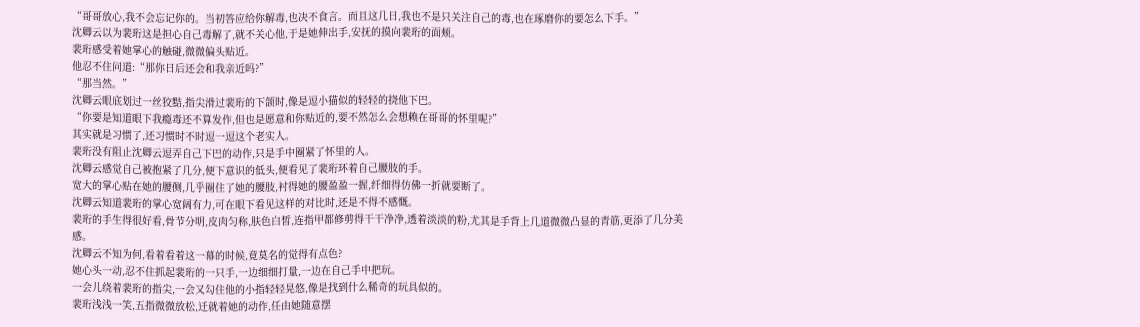“哥哥放心,我不会忘记你的。当初答应给你解毒,也决不食言。而且这几日,我也不是只关注自己的毒,也在琢磨你的要怎么下手。”
沈卿云以为裴珩这是担心自己毒解了,就不关心他,于是她伸出手,安抚的摸向裴珩的面颊。
裴珩感受着她掌心的触碰,微微偏头贴近。
他忍不住问道:“那你日后还会和我亲近吗?”
“那当然。”
沈卿云眼底划过一丝狡黠,指尖滑过裴珩的下颌时,像是逗小猫似的轻轻的挠他下巴。
“你要是知道眼下我瘾毒还不算发作,但也是愿意和你贴近的,要不然怎么会想赖在哥哥的怀里呢?”
其实就是习惯了,还习惯时不时逗一逗这个老实人。
裴珩没有阻止沈卿云逗弄自己下巴的动作,只是手中圈紧了怀里的人。
沈卿云感觉自己被抱紧了几分,便下意识的低头,便看见了裴珩环着自己腰肢的手。
宽大的掌心贴在她的腰侧,几乎圈住了她的腰肢,衬得她的腰盈盈一握,纤细得仿佛一折就要断了。
沈卿云知道裴珩的掌心宽阔有力,可在眼下看见这样的对比时,还是不得不感慨。
裴珩的手生得很好看,骨节分明,皮肉匀称,肤色白皙,连指甲都修剪得干干净净,透着淡淡的粉,尤其是手背上几道微微凸显的青筋,更添了几分美感。
沈卿云不知为何,看着看着这一幕的时候,竟莫名的觉得有点色?
她心头一动,忍不住抓起裴珩的一只手,一边细细打量,一边在自己手中把玩。
一会儿绕着裴珩的指尖,一会又勾住他的小指轻轻晃悠,像是找到什么稀奇的玩具似的。
裴珩浅浅一笑,五指微微放松,迁就着她的动作,任由她随意摆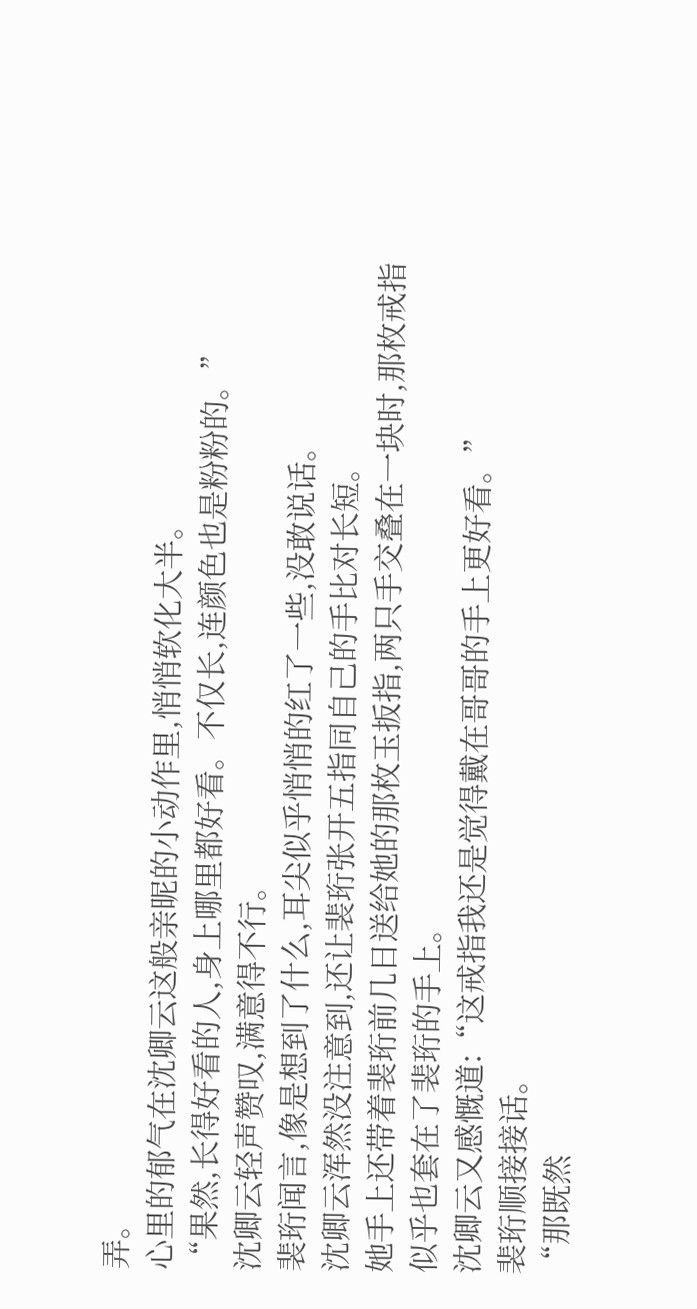弄。
心里的郁气在沈卿云这般亲昵的小动作里,悄悄软化大半。
“果然,长得好看的人,身上哪里都好看。不仅长,连颜色也是粉粉的。”
沈卿云轻声赞叹,满意得不行。
裴珩闻言,像是想到了什么,耳尖似乎悄悄的红了一些,没敢说话。
沈卿云浑然没注意到,还让裴珩张开五指同自己的手比对长短。
她手上还带着裴珩前几日送给她的那枚玉扳指,两只手交叠在一块时,那枚戒指似乎也套在了裴珩的手上。
沈卿云又感慨道:“这戒指我还是觉得戴在哥哥的手上更好看。”
裴珩顺接接话。
“那既然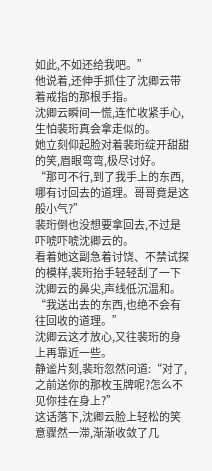如此,不如还给我吧。”
他说着,还伸手抓住了沈卿云带着戒指的那根手指。
沈卿云瞬间一慌,连忙收紧手心,生怕裴珩真会拿走似的。
她立刻仰起脸对着裴珩绽开甜甜的笑,眉眼弯弯,极尽讨好。
“那可不行,到了我手上的东西,哪有讨回去的道理。哥哥竟是这般小气?”
裴珩倒也没想要拿回去,不过是吓唬吓唬沈卿云的。
看着她这副急着讨饶、不禁试探的模样,裴珩抬手轻轻刮了一下沈卿云的鼻尖,声线低沉温和。
“我送出去的东西,也绝不会有往回收的道理。”
沈卿云这才放心,又往裴珩的身上再靠近一些。
静谧片刻,裴珩忽然问道:“对了,之前送你的那枚玉牌呢?怎么不见你挂在身上?”
这话落下,沈卿云脸上轻松的笑意骤然一滞,渐渐收敛了几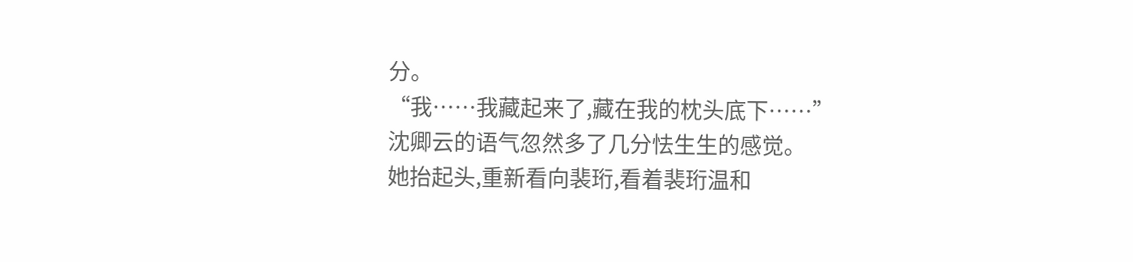分。
“我……我藏起来了,藏在我的枕头底下……”
沈卿云的语气忽然多了几分怯生生的感觉。
她抬起头,重新看向裴珩,看着裴珩温和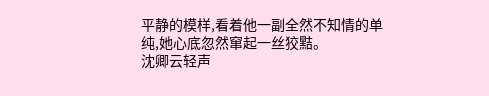平静的模样,看着他一副全然不知情的单纯,她心底忽然窜起一丝狡黠。
沈卿云轻声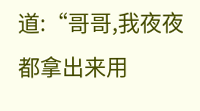道:“哥哥,我夜夜都拿出来用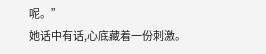呢。”
她话中有话,心底藏着一份刺激。